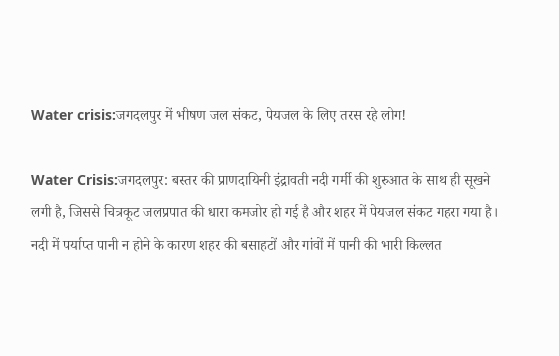Water crisis:जगदलपुर में भीषण जल संकट, पेयजल के लिए तरस रहे लोग!

Water Crisis:जगदलपुर: बस्तर की प्राणदायिनी इंद्रावती नदी गर्मी की शुरुआत के साथ ही सूखने लगी है, जिससे चित्रकूट जलप्रपात की धारा कमजोर हो गई है और शहर में पेयजल संकट गहरा गया है। नदी में पर्याप्त पानी न होने के कारण शहर की बसाहटों और गांवों में पानी की भारी किल्लत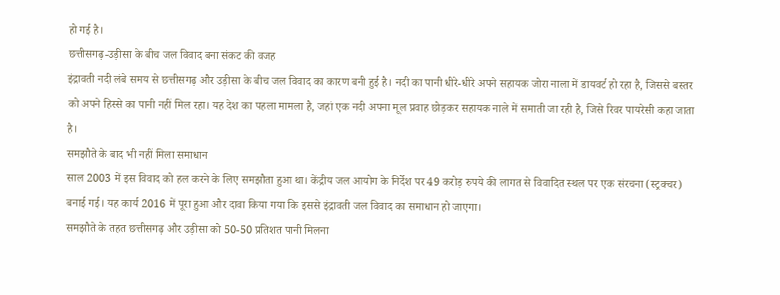हो गई है।
छत्तीसगढ़-उड़ीसा के बीच जल विवाद बना संकट की वजह
इंद्रावती नदी लंबे समय से छत्तीसगढ़ और उड़ीसा के बीच जल विवाद का कारण बनी हुई है। नदी का पानी धीरे-धीरे अपने सहायक जोरा नाला में डायवर्ट हो रहा है, जिससे बस्तर को अपने हिस्से का पानी नहीं मिल रहा। यह देश का पहला मामला है, जहां एक नदी अपना मूल प्रवाह छोड़कर सहायक नाले में समाती जा रही है, जिसे रिवर पायरेसी कहा जाता है।
समझौते के बाद भी नहीं मिला समाधान
साल 2003 में इस विवाद को हल करने के लिए समझौता हुआ था। केंद्रीय जल आयोग के निर्देश पर 49 करोड़ रुपये की लागत से विवादित स्थल पर एक संरचना (स्ट्रक्चर) बनाई गई। यह कार्य 2016 में पूरा हुआ और दावा किया गया कि इससे इंद्रावती जल विवाद का समाधान हो जाएगा।
समझौते के तहत छत्तीसगढ़ और उड़ीसा को 50-50 प्रतिशत पानी मिलना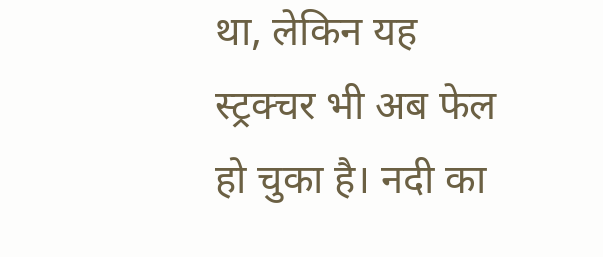था, लेकिन यह स्ट्रक्चर भी अब फेल हो चुका है। नदी का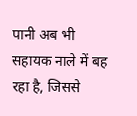पानी अब भी सहायक नाले में बह रहा है, जिससे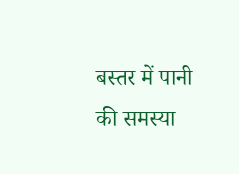बस्तर में पानी की समस्या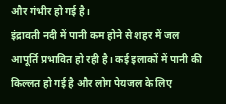और गंभीर हो गई है।
इंद्रावती नदी में पानी कम होने से शहर में जल आपूर्ति प्रभावित हो रही है। कई इलाकों में पानी की किल्लत हो गई है और लोग पेयजल के लिए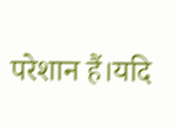परेशान हैं।यदि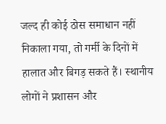जल्द ही कोई ठोस समाधान नहीं निकाला गया, तो गर्मी के दिनों में हालात और बिगड़ सकते हैं। स्थानीय लोगों ने प्रशासन और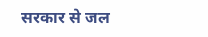सरकार से जल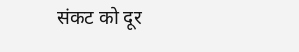संकट को दूर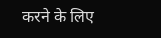करने के लिए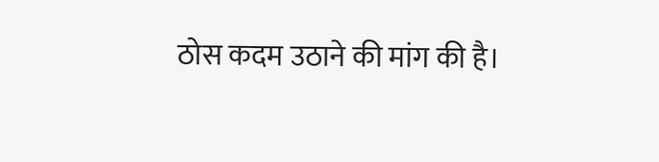ठोस कदम उठाने की मांग की है।